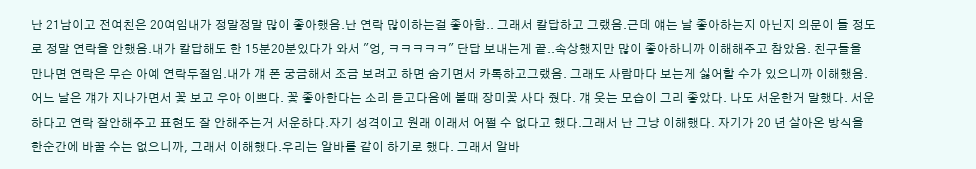난 21남이고 전여친은 20여임내가 정말정말 많이 좋아했음.난 연락 많이하는걸 좋아함.. 그래서 칼답하고 그랬음.근데 얘는 날 좋아하는지 아닌지 의문이 들 정도로 정말 연락을 안했음.내가 칼답해도 한 15분20분있다가 와서 "엉, ㅋㅋㅋㅋㅋ" 단답 보내는게 끝..속상했지만 많이 좋아하니까 이해해주고 참았음. 친구들을 만나면 연락은 무슨 아예 연락두절임.내가 걔 폰 궁금해서 조금 보려고 하면 숨기면서 카톡하고그랬음. 그래도 사람마다 보는게 싫어할 수가 있으니까 이해했음.어느 날은 걔가 지나가면서 꽃 보고 우아 이쁘다. 꽃 좋아한다는 소리 듣고다음에 볼때 장미꽃 사다 줬다. 걔 웃는 모습이 그리 좋았다. 나도 서운한거 말했다. 서운하다고 연락 잘안해주고 표현도 잘 안해주는거 서운하다.자기 성격이고 원래 이래서 어쩔 수 없다고 했다.그래서 난 그냥 이해했다. 자기가 20 년 살아온 방식을 한순간에 바꿀 수는 없으니까, 그래서 이해했다.우리는 알바를 같이 하기로 했다. 그래서 알바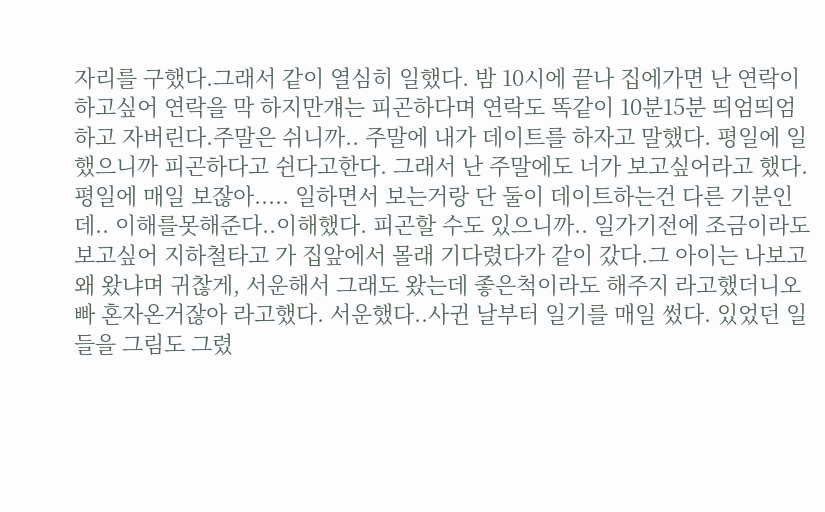자리를 구했다.그래서 같이 열심히 일했다. 밤 10시에 끝나 집에가면 난 연락이 하고싶어 연락을 막 하지만걔는 피곤하다며 연락도 똑같이 10분15분 띄엄띄엄 하고 자버린다.주말은 쉬니까.. 주말에 내가 데이트를 하자고 말했다. 평일에 일했으니까 피곤하다고 쉰다고한다. 그래서 난 주말에도 너가 보고싶어라고 했다.평일에 매일 보잖아..... 일하면서 보는거랑 단 둘이 데이트하는건 다른 기분인데.. 이해를못해준다..이해했다. 피곤할 수도 있으니까.. 일가기전에 조금이라도 보고싶어 지하철타고 가 집앞에서 몰래 기다렸다가 같이 갔다.그 아이는 나보고 왜 왔냐며 귀찮게, 서운해서 그래도 왔는데 좋은척이라도 해주지 라고했더니오빠 혼자온거잖아 라고했다. 서운했다..사귄 날부터 일기를 매일 썼다. 있었던 일들을 그림도 그렸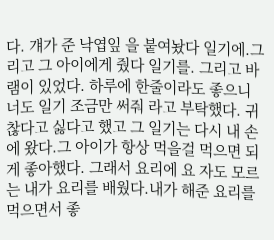다. 걔가 준 낙엽잎 을 붙여놨다 일기에.그리고 그 아이에게 줬다 일기를. 그리고 바램이 있었다. 하루에 한줄이라도 좋으니 너도 일기 조금만 써줘 라고 부탁했다. 귀찮다고 싫다고 했고 그 일기는 다시 내 손에 왔다.그 아이가 항상 먹을걸 먹으면 되게 좋아했다. 그래서 요리에 요 자도 모르는 내가 요리를 배웠다.내가 해준 요리를 먹으면서 좋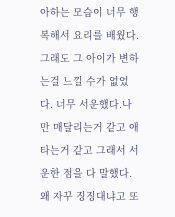아하는 모습이 너무 행복해서 요리를 배웠다. 그래도 그 아이가 변하는걸 느낄 수가 없었다. 너무 서운했다.나만 매달리는거 같고 애타는거 같고 그래서 서운한 점을 다 말했다.왜 자꾸 징징대냐고 또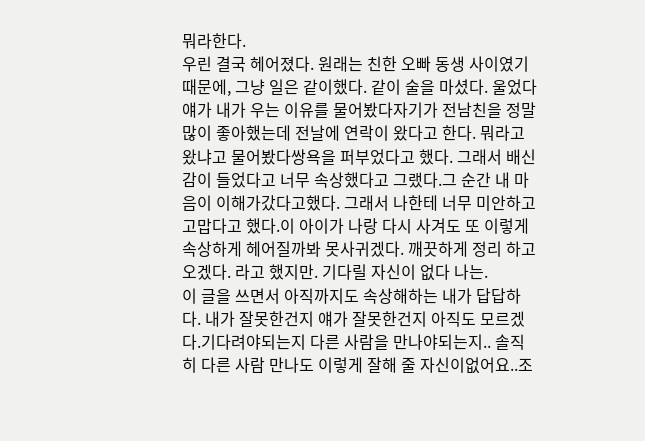뭐라한다.
우린 결국 헤어졌다. 원래는 친한 오빠 동생 사이였기때문에, 그냥 일은 같이했다. 같이 술을 마셨다. 울었다 얘가 내가 우는 이유를 물어봤다자기가 전남친을 정말 많이 좋아했는데 전날에 연락이 왔다고 한다. 뭐라고 왔냐고 물어봤다쌍욕을 퍼부었다고 했다. 그래서 배신감이 들었다고 너무 속상했다고 그랬다.그 순간 내 마음이 이해가갔다고했다. 그래서 나한테 너무 미안하고 고맙다고 했다.이 아이가 나랑 다시 사겨도 또 이렇게 속상하게 헤어질까봐 못사귀겠다. 깨끗하게 정리 하고오겠다. 라고 했지만. 기다릴 자신이 없다 나는.
이 글을 쓰면서 아직까지도 속상해하는 내가 답답하다. 내가 잘못한건지 얘가 잘못한건지 아직도 모르겠다.기다려야되는지 다른 사람을 만나야되는지.. 솔직히 다른 사람 만나도 이렇게 잘해 줄 자신이없어요..조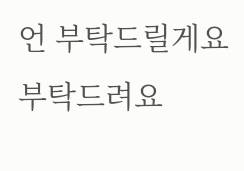언 부탁드릴게요 부탁드려요